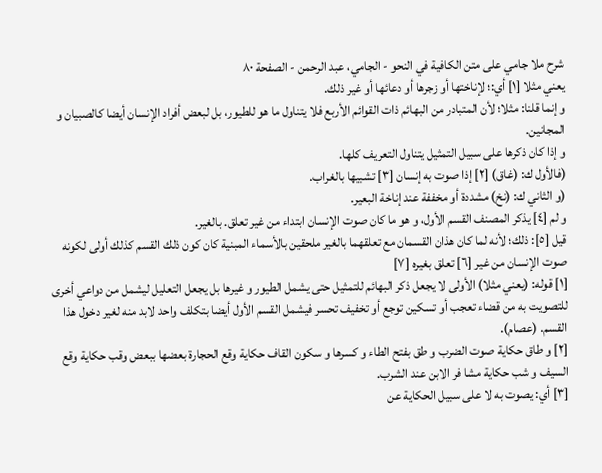شرح ملا جامي على متن الكافية في النحو - الجامي، عبد الرحمن - الصفحة ٨٠
يعني مثلا [١] أي:؛ لإناختها أو زجرها أو دعائها أو غير ذلك.
و إنما قلنا: مثلا؛ لأن المتبادر من البهائم ذات القوائم الأربع فلا يتناول ما هو للطيور، بل لبعض أفراد الإنسان أيضا كالصبيان و المجانين.
و إذا كان ذكرها على سبيل التمثيل يتناول التعريف كلها.
(فالأول ك: (غاق) [٢] إذا صوت به إنسان [٣] تشبيها بالغراب.
(و الثاني ك: (نخ) مشددة أو مخففة عند إناخة البعير.
و لم [٤] يذكر المصنف القسم الأول، و هو ما كان صوت الإنسان ابتداء من غير تعلق. بالغير.
قيل [٥]: ذلك؛ لأنه لما كان هذان القسمان مع تعلقهما بالغير ملحقين بالأسماء المبنية كان كون ذلك القسم كذلك أولى لكونه صوت الإنسان من غير [٦] تعلق بغيره [٧]
[١] قوله: (يعني مثلا) الأولى لا يجعل ذكر البهائم للتمثيل حتى يشمل الطيور و غيرها بل يجعل التعليل ليشمل من دواعي أخرى للتصويت به من قضاء تعجب أو تسكين توجع أو تخفيف تحسر فيشمل القسم الأول أيضا بتكلف واحد لابد منه لغير دخول هذا القسم. (عصام).
[٢] و طاق حكاية صوت الضرب و طق بفتح الطاء و كسرها و سكون القاف حكاية وقع الحجارة بعضها ببعض وقب حكاية وقع السيف و شب حكاية مشا فر الابن عند الشرب.
[٣] أي: يصوت به لا على سبيل الحكاية عن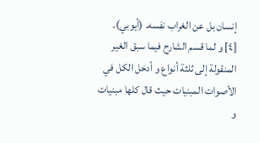إنسان بل عن الغراب نفسه. (أيوبي).
[٤] و لما قسم الشارح فيما سبق الغير المنقولة إلى ثلثة أنواع و أدخل الكل في الأصوات المبنيات حيث قال كلها مبنيات و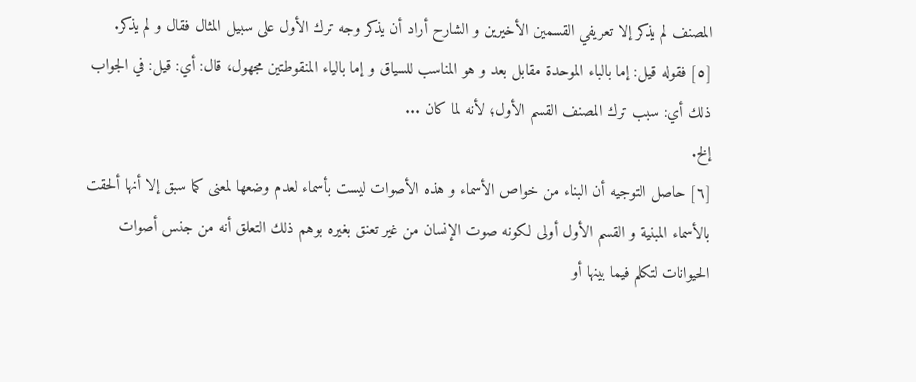المصنف لم يذكر إلا تعريفي القسمين الأخيرين و الشارح أراد أن يذكر وجه ترك الأول على سبيل المثال فقال و لم يذكر.
[٥] فقوله قيل: إما بالباء الموحدة مقابل بعد و هو المناسب للسياق و إما بالياء المنقوطتين مجهول، قال: أي: قيل: في الجواب ذلك أي: سبب ترك المصنف القسم الأول؛ لأنه لما كان ...
إلخ.
[٦] حاصل التوجيه أن البناء من خواص الأسماء و هذه الأصوات ليست بأسماء لعدم وضعها لمعنى كما سبق إلا أنها ألحقت بالأسماء المبنية و القسم الأول أولى لكونه صوت الإنسان من غير تعنق بغيره بوهم ذلك التعلق أنه من جنس أصوات الحيوانات لتكلم فيما بينها أو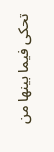تحكى فيما بينها من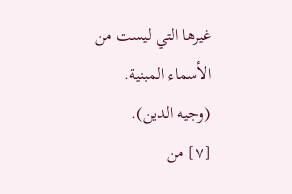غيرها التي ليست من الأسماء المبنية. (وجيه الدين).
[٧] من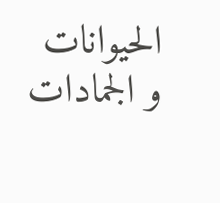الحيوانات و الجمادات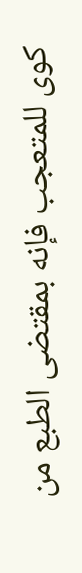كوى للمتعجب فإنه بمقتضى الطبع من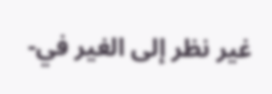غير نظر إلى الغير في-